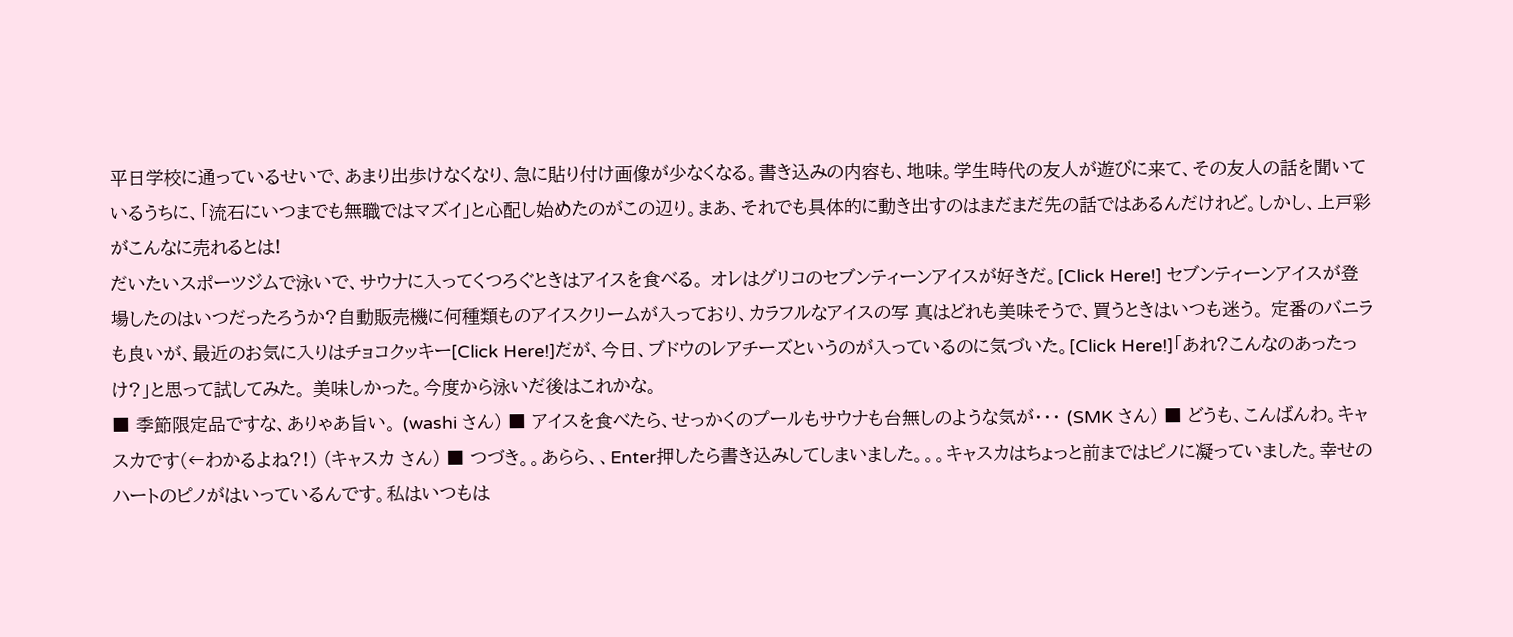平日学校に通っているせいで、あまり出歩けなくなり、急に貼り付け画像が少なくなる。書き込みの内容も、地味。学生時代の友人が遊びに来て、その友人の話を聞いているうちに、「流石にいつまでも無職ではマズイ」と心配し始めたのがこの辺り。まあ、それでも具体的に動き出すのはまだまだ先の話ではあるんだけれど。しかし、上戸彩 がこんなに売れるとは!
だいたいスポーツジムで泳いで、サウナに入ってくつろぐときはアイスを食べる。 オレはグリコのセブンティーンアイスが好きだ。[Click Here!] セブンティーンアイスが登場したのはいつだったろうか?自動販売機に何種類ものアイスクリームが入っており、カラフルなアイスの写 真はどれも美味そうで、買うときはいつも迷う。 定番のバニラも良いが、最近のお気に入りはチョコクッキー[Click Here!]だが、今日、ブドウのレアチーズというのが入っているのに気づいた。[Click Here!]「あれ?こんなのあったっけ?」と思って試してみた。 美味しかった。今度から泳いだ後はこれかな。
■ 季節限定品ですな、ありゃあ旨い。 (washi さん) ■ アイスを食べたら、せっかくのプールもサウナも台無しのような気が・・・ (SMK さん) ■ どうも、こんばんわ。キャスカです(←わかるよね?!) (キャスカ さん) ■ つづき。。あらら、、Enter押したら書き込みしてしまいました。。。キャスカはちょっと前まではピノに凝っていました。幸せのハートのピノがはいっているんです。私はいつもは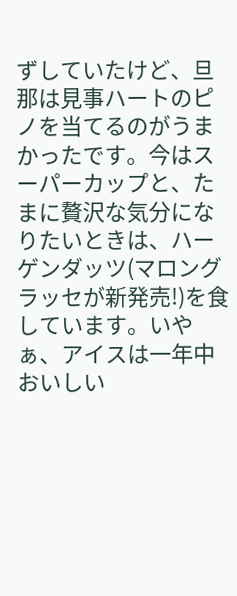ずしていたけど、旦那は見事ハートのピノを当てるのがうまかったです。今はスーパーカップと、たまに贅沢な気分になりたいときは、ハーゲンダッツ(マロングラッセが新発売!)を食しています。いやぁ、アイスは一年中おいしい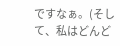ですなぁ。(そして、私はどんど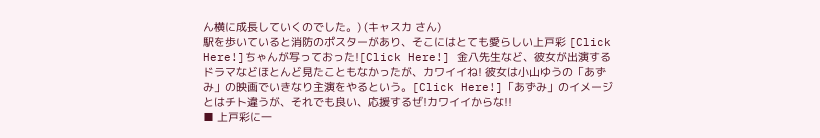ん横に成長していくのでした。) (キャスカ さん)
駅を歩いていると消防のポスターがあり、そこにはとても愛らしい上戸彩 [Click Here!]ちゃんが写っておった![Click Here!] 金八先生など、彼女が出演するドラマなどほとんど見たこともなかったが、カワイイね! 彼女は小山ゆうの「あずみ」の映画でいきなり主演をやるという。[Click Here!]「あずみ」のイメージとはチト違うが、それでも良い、応援するぜ!カワイイからな!!
■ 上戸彩に一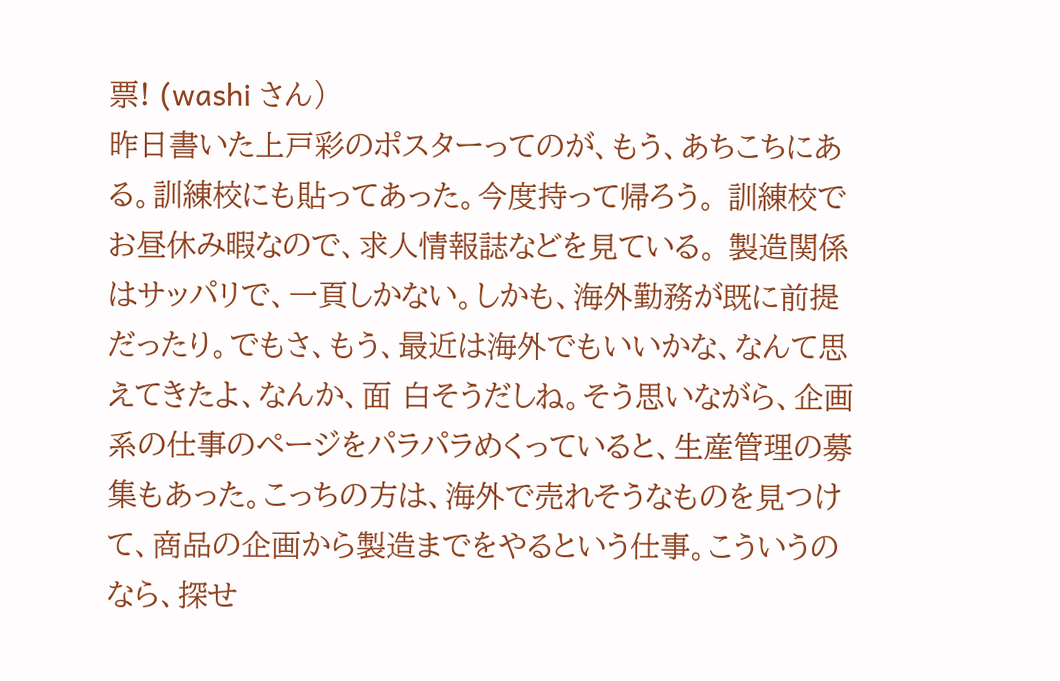票! (washi さん)
昨日書いた上戸彩のポスターってのが、もう、あちこちにある。訓練校にも貼ってあった。今度持って帰ろう。 訓練校でお昼休み暇なので、求人情報誌などを見ている。 製造関係はサッパリで、一頁しかない。しかも、海外勤務が既に前提だったり。でもさ、もう、最近は海外でもいいかな、なんて思えてきたよ、なんか、面 白そうだしね。そう思いながら、企画系の仕事のページをパラパラめくっていると、生産管理の募集もあった。こっちの方は、海外で売れそうなものを見つけて、商品の企画から製造までをやるという仕事。こういうのなら、探せ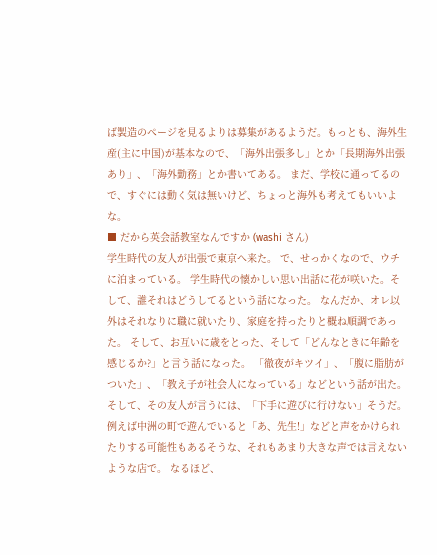ば製造のページを見るよりは募集があるようだ。もっとも、海外生産(主に中国)が基本なので、「海外出張多し」とか「長期海外出張あり」、「海外勤務」とか書いてある。 まだ、学校に通ってるので、すぐには動く気は無いけど、ちょっと海外も考えてもいいよな。
■ だから英会話教室なんですか (washi さん)
学生時代の友人が出張で東京へ来た。 で、せっかくなので、ウチに泊まっている。 学生時代の懐かしい思い出話に花が咲いた。そして、誰それはどうしてるという話になった。 なんだか、オレ以外はそれなりに職に就いたり、家庭を持ったりと概ね順調であった。 そして、お互いに歳をとった、そして「どんなときに年齢を感じるか?」と言う話になった。 「徹夜がキツイ」、「腹に脂肪がついた」、「教え子が社会人になっている」などという話が出た。 そして、その友人が言うには、「下手に遊びに行けない」そうだ。例えば中洲の町で遊んでいると「あ、先生!」などと声をかけられたりする可能性もあるそうな、それもあまり大きな声では言えないような店で。 なるほど、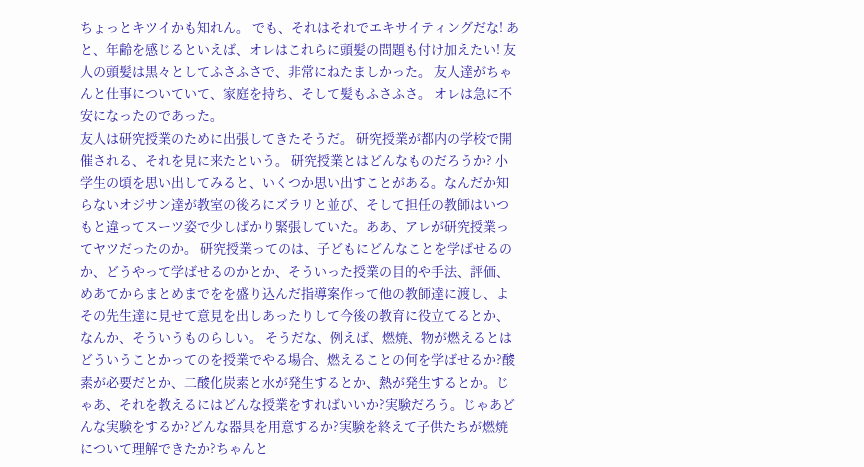ちょっとキツイかも知れん。 でも、それはそれでエキサイティングだな! あと、年齢を感じるといえば、オレはこれらに頭髪の問題も付け加えたい! 友人の頭髪は黒々としてふさふさで、非常にねたましかった。 友人達がちゃんと仕事についていて、家庭を持ち、そして髪もふさふさ。 オレは急に不安になったのであった。
友人は研究授業のために出張してきたそうだ。 研究授業が都内の学校で開催される、それを見に来たという。 研究授業とはどんなものだろうか? 小学生の頃を思い出してみると、いくつか思い出すことがある。なんだか知らないオジサン達が教室の後ろにズラリと並び、そして担任の教師はいつもと違ってスーツ姿で少しばかり緊張していた。ああ、アレが研究授業ってヤツだったのか。 研究授業ってのは、子どもにどんなことを学ばせるのか、どうやって学ばせるのかとか、そういった授業の目的や手法、評価、めあてからまとめまでをを盛り込んだ指導案作って他の教師達に渡し、よその先生達に見せて意見を出しあったりして今後の教育に役立てるとか、なんか、そういうものらしい。 そうだな、例えば、燃焼、物が燃えるとはどういうことかってのを授業でやる場合、燃えることの何を学ばせるか?酸素が必要だとか、二酸化炭素と水が発生するとか、熱が発生するとか。じゃあ、それを教えるにはどんな授業をすればいいか?実験だろう。じゃあどんな実験をするか?どんな器具を用意するか?実験を終えて子供たちが燃焼について理解できたか?ちゃんと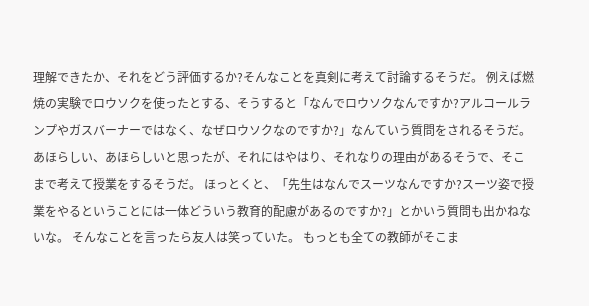理解できたか、それをどう評価するか?そんなことを真剣に考えて討論するそうだ。 例えば燃焼の実験でロウソクを使ったとする、そうすると「なんでロウソクなんですか?アルコールランプやガスバーナーではなく、なぜロウソクなのですか?」なんていう質問をされるそうだ。 あほらしい、あほらしいと思ったが、それにはやはり、それなりの理由があるそうで、そこまで考えて授業をするそうだ。 ほっとくと、「先生はなんでスーツなんですか?スーツ姿で授業をやるということには一体どういう教育的配慮があるのですか?」とかいう質問も出かねないな。 そんなことを言ったら友人は笑っていた。 もっとも全ての教師がそこま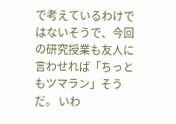で考えているわけではないそうで、今回の研究授業も友人に言わせれば「ちっともツマラン」そうだ。 いわ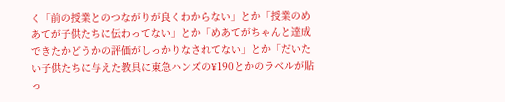く「前の授業とのつながりが良くわからない」とか「授業のめあてが子供たちに伝わってない」とか「めあてがちゃんと達成できたかどうかの評価がしっかりなされてない」とか「だいたい子供たちに与えた教具に東急ハンズの¥190とかのラベルが貼っ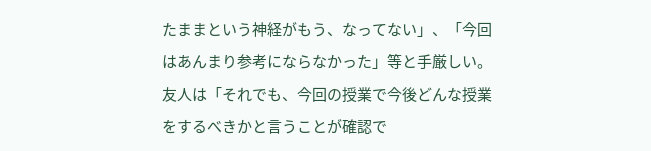たままという神経がもう、なってない」、「今回はあんまり参考にならなかった」等と手厳しい。 友人は「それでも、今回の授業で今後どんな授業をするべきかと言うことが確認で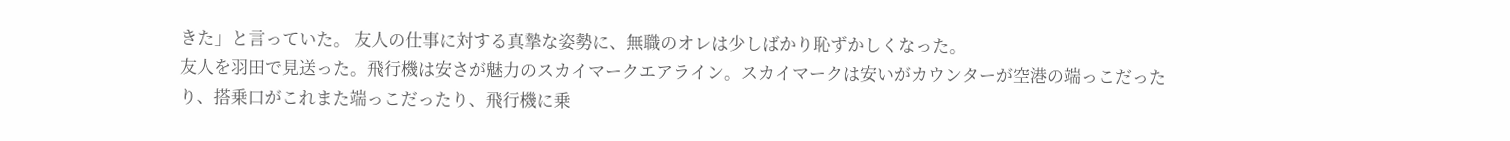きた」と言っていた。 友人の仕事に対する真摯な姿勢に、無職のオレは少しばかり恥ずかしくなった。
友人を羽田で見送った。飛行機は安さが魅力のスカイマークエアライン。スカイマークは安いがカウンターが空港の端っこだったり、搭乗口がこれまた端っこだったり、飛行機に乗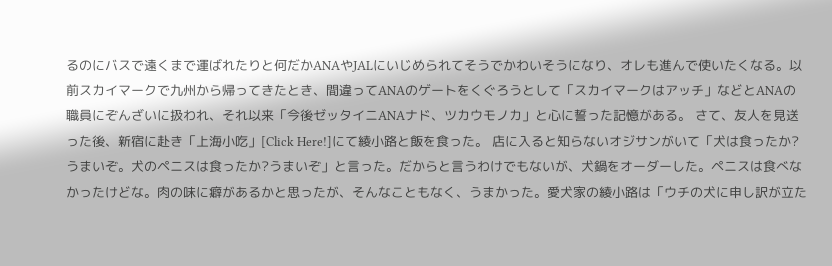るのにバスで遠くまで運ばれたりと何だかANAやJALにいじめられてそうでかわいそうになり、オレも進んで使いたくなる。以前スカイマークで九州から帰ってきたとき、間違ってANAのゲートをくぐろうとして「スカイマークはアッチ」などとANAの職員にぞんざいに扱われ、それ以来「今後ゼッタイニANAナド、ツカウモノカ」と心に誓った記憶がある。 さて、友人を見送った後、新宿に赴き「上海小吃」[Click Here!]にて綾小路と飯を食った。 店に入ると知らないオジサンがいて「犬は食ったか?うまいぞ。犬のペニスは食ったか?うまいぞ」と言った。だからと言うわけでもないが、犬鍋をオーダーした。ペニスは食べなかったけどな。肉の味に癖があるかと思ったが、そんなこともなく、うまかった。愛犬家の綾小路は「ウチの犬に申し訳が立た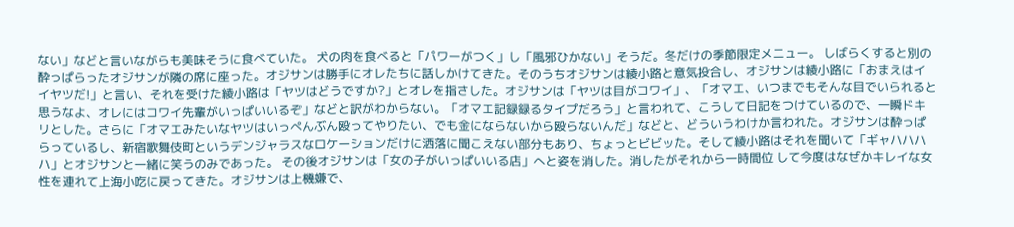ない」などと言いながらも美味そうに食べていた。 犬の肉を食べると「パワーがつく」し「風邪ひかない」そうだ。冬だけの季節限定メニュー。 しばらくすると別の酔っぱらったオジサンが隣の席に座った。オジサンは勝手にオレたちに話しかけてきた。そのうちオジサンは綾小路と意気投合し、オジサンは綾小路に「おまえはイイヤツだ!」と言い、それを受けた綾小路は「ヤツはどうですか?」とオレを指さした。オジサンは「ヤツは目がコワイ」、「オマエ、いつまでもそんな目でいられると思うなよ、オレにはコワイ先輩がいっぱいいるぞ」などと訳がわからない。「オマエ記録録るタイプだろう」と言われて、こうして日記をつけているので、一瞬ドキリとした。さらに「オマエみたいなヤツはいっぺんぶん殴ってやりたい、でも金にならないから殴らないんだ」などと、どういうわけか言われた。オジサンは酔っぱらっているし、新宿歌舞伎町というデンジャラスなロケーションだけに洒落に聞こえない部分もあり、ちょっとビビッた。そして綾小路はそれを聞いて「ギャハハハハ」とオジサンと一緒に笑うのみであった。 その後オジサンは「女の子がいっぱいいる店」へと姿を消した。消したがそれから一時間位 して今度はなぜかキレイな女性を連れて上海小吃に戻ってきた。オジサンは上機嫌で、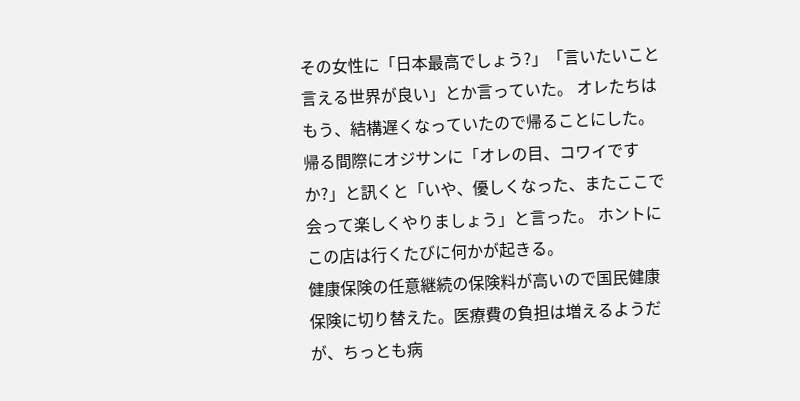その女性に「日本最高でしょう?」「言いたいこと言える世界が良い」とか言っていた。 オレたちはもう、結構遅くなっていたので帰ることにした。 帰る間際にオジサンに「オレの目、コワイですか?」と訊くと「いや、優しくなった、またここで会って楽しくやりましょう」と言った。 ホントにこの店は行くたびに何かが起きる。
健康保険の任意継続の保険料が高いので国民健康保険に切り替えた。医療費の負担は増えるようだが、ちっとも病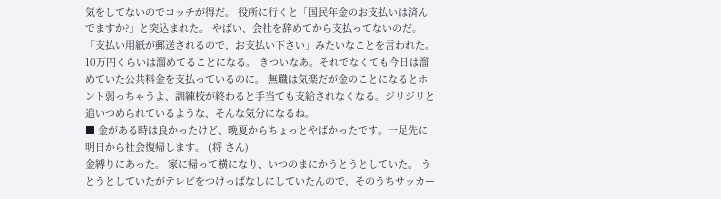気をしてないのでコッチが得だ。 役所に行くと「国民年金のお支払いは済んでますか?」と突込まれた。 やばい、会社を辞めてから支払ってないのだ。 「支払い用紙が郵送されるので、お支払い下さい」みたいなことを言われた。 10万円くらいは溜めてることになる。 きついなあ。それでなくても今日は溜めていた公共料金を支払っているのに。 無職は気楽だが金のことになるとホント弱っちゃうよ、訓練校が終わると手当ても支給されなくなる。ジリジリと追いつめられているような、そんな気分になるね。
■ 金がある時は良かったけど、晩夏からちょっとやばかったです。一足先に明日から社会復帰します。 (将 さん)
金縛りにあった。 家に帰って横になり、いつのまにかうとうとしていた。 うとうとしていたがテレビをつけっぱなしにしていたんので、そのうちサッカー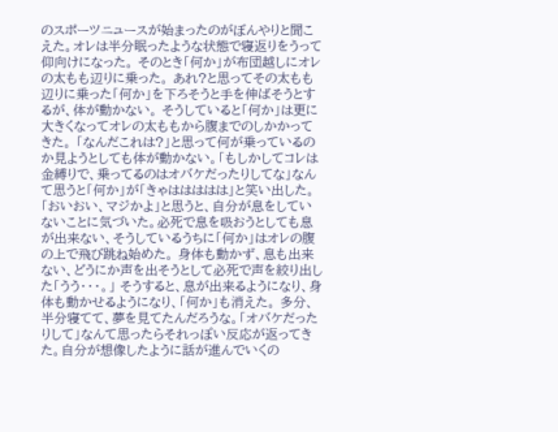のスポーツニュースが始まったのがぼんやりと聞こえた。オレは半分眠ったような状態で寝返りをうって仰向けになった。 そのとき「何か」が布団越しにオレの太もも辺りに乗った。 あれ?と思ってその太もも辺りに乗った「何か」を下ろそうと手を伸ばそうとするが、体が動かない。 そうしていると「何か」は更に大きくなってオレの太ももから腹までのしかかってきた。 「なんだこれは?」と思って何が乗っているのか見ようとしても体が動かない。「もしかしてコレは金縛りで、乗ってるのはオバケだったりしてな」なんて思うと「何か」が「きゃははははは」と笑い出した。 「おいおい、マジかよ」と思うと、自分が息をしていないことに気づいた。必死で息を吸おうとしても息が出来ない、そうしているうちに「何か」はオレの腹の上で飛び跳ね始めた。 身体も動かず、息も出来ない、どうにか声を出そうとして必死で声を絞り出した「うう・・・。」 そうすると、息が出来るようになり、身体も動かせるようになり、「何か」も消えた。 多分、半分寝てて、夢を見てたんだろうな。「オバケだったりして」なんて思ったらそれっぽい反応が返ってきた。自分が想像したように話が進んでいくの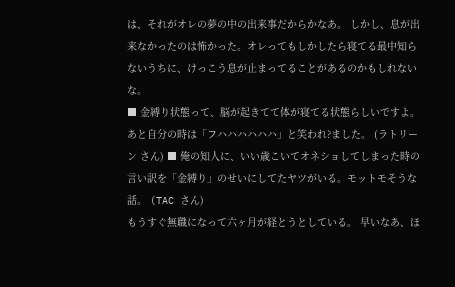は、それがオレの夢の中の出来事だからかなあ。 しかし、息が出来なかったのは怖かった。オレってもしかしたら寝てる最中知らないうちに、けっこう息が止まってることがあるのかもしれないな。
■ 金縛り状態って、脳が起きてて体が寝てる状態らしいですよ。あと自分の時は「フハハハハハハ」と笑われ?ました。 (ラトリーン さん) ■ 俺の知人に、いい歳こいてオネショしてしまった時の言い訳を「金縛り」のせいにしてたヤツがいる。モットモそうな話。 (TAC さん)
もうすぐ無職になって六ヶ月が経とうとしている。 早いなあ、ほ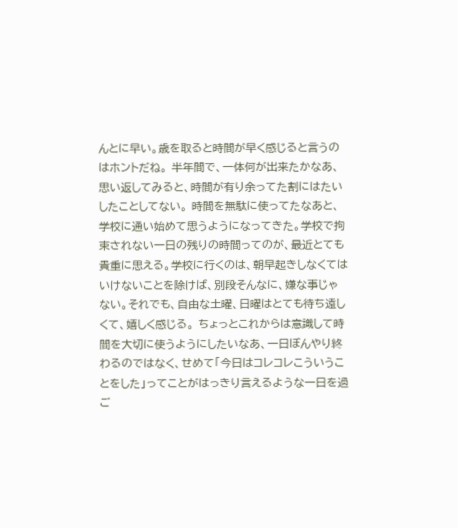んとに早い。歳を取ると時間が早く感じると言うのはホントだね。 半年間で、一体何が出来たかなあ、思い返してみると、時間が有り余ってた割にはたいしたことしてない。 時間を無駄に使ってたなあと、学校に通い始めて思うようになってきた。学校で拘束されない一日の残りの時間ってのが、最近とても貴重に思える。学校に行くのは、朝早起きしなくてはいけないことを除けば、別段そんなに、嫌な事じゃない。それでも、自由な土曜、日曜はとても待ち遠しくて、嬉しく感じる。 ちょっとこれからは意識して時間を大切に使うようにしたいなあ、一日ぼんやり終わるのではなく、せめて「今日はコレコレこういうことをした」ってことがはっきり言えるような一日を過ご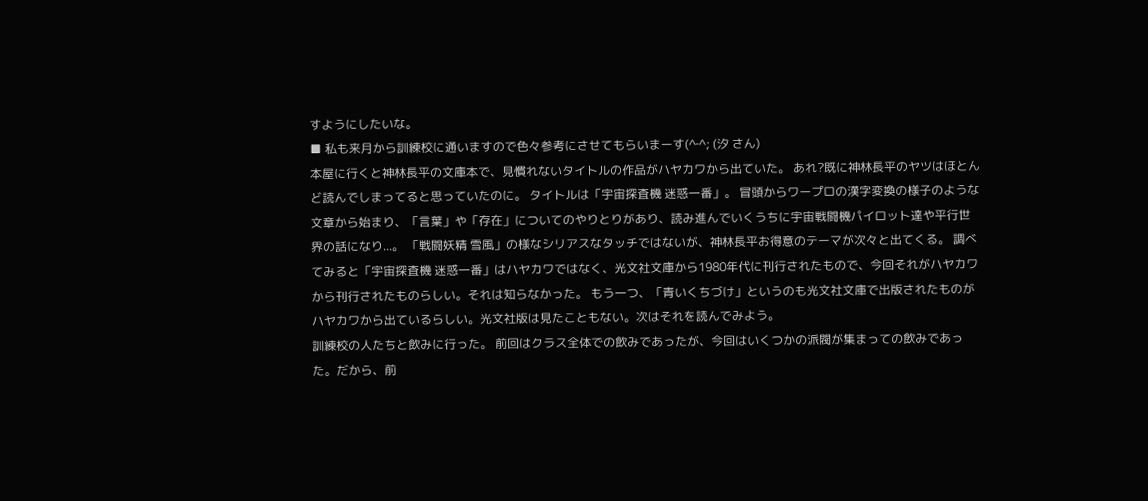すようにしたいな。
■ 私も来月から訓練校に通いますので色々参考にさせてもらいまーす(^‐^; (汐 さん)
本屋に行くと神林長平の文庫本で、見慣れないタイトルの作品がハヤカワから出ていた。 あれ?既に神林長平のヤツはほとんど読んでしまってると思っていたのに。 タイトルは「宇宙探査機 迷惑一番」。 冒頭からワープロの漢字変換の様子のような文章から始まり、「言葉」や「存在」についてのやりとりがあり、読み進んでいくうちに宇宙戦闘機パイロット達や平行世界の話になり...。 「戦闘妖精 雪風」の様なシリアスなタッチではないが、神林長平お得意のテーマが次々と出てくる。 調べてみると「宇宙探査機 迷惑一番」はハヤカワではなく、光文社文庫から1980年代に刊行されたもので、今回それがハヤカワから刊行されたものらしい。それは知らなかった。 もう一つ、「青いくちづけ」というのも光文社文庫で出版されたものがハヤカワから出ているらしい。光文社版は見たこともない。次はそれを読んでみよう。
訓練校の人たちと飲みに行った。 前回はクラス全体での飲みであったが、今回はいくつかの派閥が集まっての飲みであった。だから、前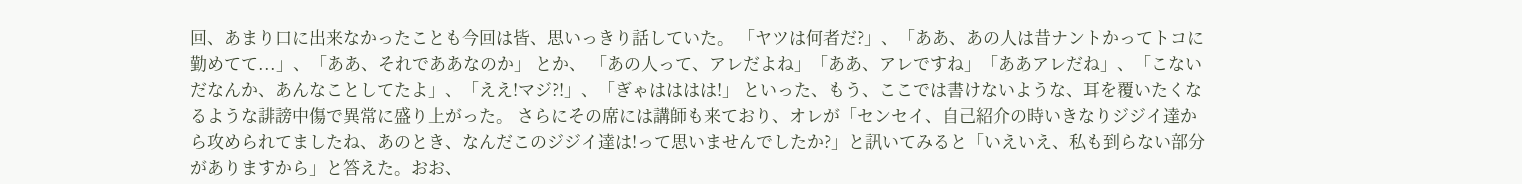回、あまり口に出来なかったことも今回は皆、思いっきり話していた。 「ヤツは何者だ?」、「ああ、あの人は昔ナントかってトコに勤めてて...」、「ああ、それでああなのか」 とか、 「あの人って、アレだよね」「ああ、アレですね」「ああアレだね」、「こないだなんか、あんなことしてたよ」、「ええ!マジ?!」、「ぎゃはははは!」 といった、もう、ここでは書けないような、耳を覆いたくなるような誹謗中傷で異常に盛り上がった。 さらにその席には講師も来ており、オレが「センセイ、自己紹介の時いきなりジジイ達から攻められてましたね、あのとき、なんだこのジジイ達は!って思いませんでしたか?」と訊いてみると「いえいえ、私も到らない部分がありますから」と答えた。おお、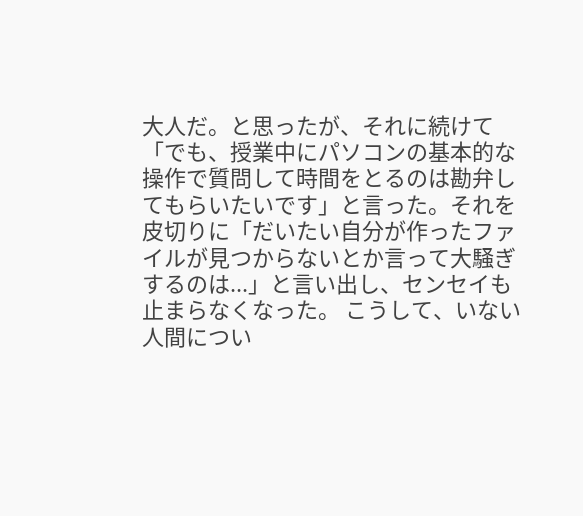大人だ。と思ったが、それに続けて「でも、授業中にパソコンの基本的な操作で質問して時間をとるのは勘弁してもらいたいです」と言った。それを皮切りに「だいたい自分が作ったファイルが見つからないとか言って大騒ぎするのは...」と言い出し、センセイも止まらなくなった。 こうして、いない人間につい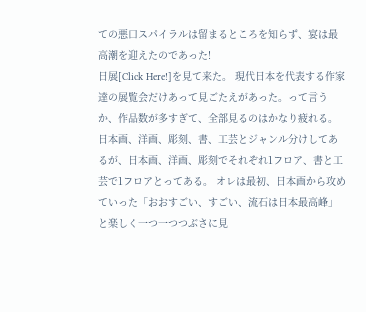ての悪口スパイラルは留まるところを知らず、宴は最高潮を迎えたのであった!
日展[Click Here!]を見て来た。 現代日本を代表する作家達の展覧会だけあって見ごたえがあった。って言うか、作品数が多すぎて、全部見るのはかなり疲れる。日本画、洋画、彫刻、書、工芸とジャンル分けしてあるが、日本画、洋画、彫刻でそれぞれ1フロア、書と工芸で1フロアとってある。 オレは最初、日本画から攻めていった「おおすごい、すごい、流石は日本最高峰」と楽しく一つ一つつぶさに見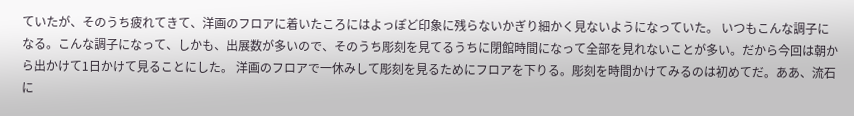ていたが、そのうち疲れてきて、洋画のフロアに着いたころにはよっぽど印象に残らないかぎり細かく見ないようになっていた。 いつもこんな調子になる。こんな調子になって、しかも、出展数が多いので、そのうち彫刻を見てるうちに閉館時間になって全部を見れないことが多い。だから今回は朝から出かけて1日かけて見ることにした。 洋画のフロアで一休みして彫刻を見るためにフロアを下りる。彫刻を時間かけてみるのは初めてだ。ああ、流石に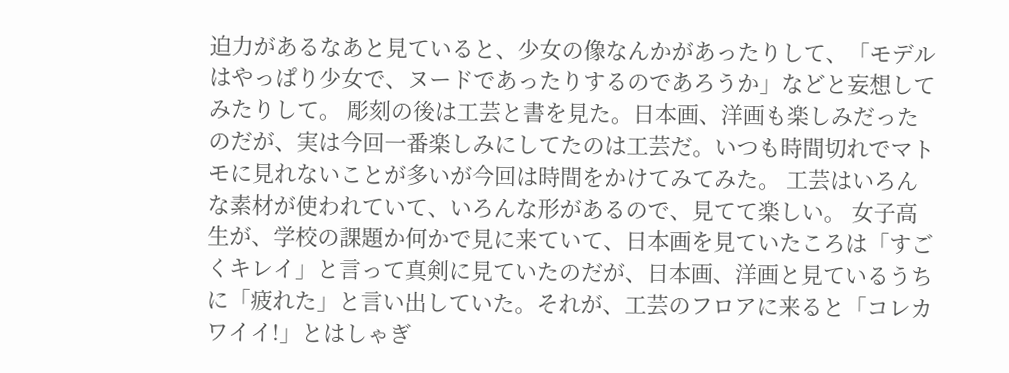迫力があるなあと見ていると、少女の像なんかがあったりして、「モデルはやっぱり少女で、ヌードであったりするのであろうか」などと妄想してみたりして。 彫刻の後は工芸と書を見た。日本画、洋画も楽しみだったのだが、実は今回一番楽しみにしてたのは工芸だ。いつも時間切れでマトモに見れないことが多いが今回は時間をかけてみてみた。 工芸はいろんな素材が使われていて、いろんな形があるので、見てて楽しい。 女子高生が、学校の課題か何かで見に来ていて、日本画を見ていたころは「すごくキレイ」と言って真剣に見ていたのだが、日本画、洋画と見ているうちに「疲れた」と言い出していた。それが、工芸のフロアに来ると「コレカワイイ!」とはしゃぎ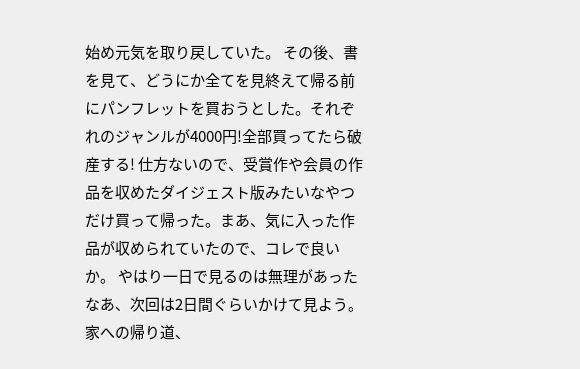始め元気を取り戻していた。 その後、書を見て、どうにか全てを見終えて帰る前にパンフレットを買おうとした。それぞれのジャンルが4000円!全部買ってたら破産する! 仕方ないので、受賞作や会員の作品を収めたダイジェスト版みたいなやつだけ買って帰った。まあ、気に入った作品が収められていたので、コレで良いか。 やはり一日で見るのは無理があったなあ、次回は2日間ぐらいかけて見よう。
家への帰り道、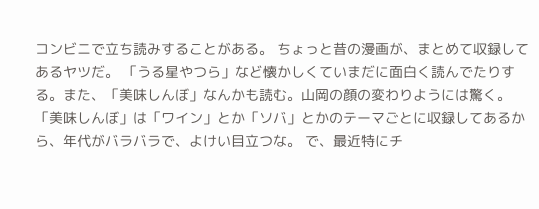コンビニで立ち読みすることがある。 ちょっと昔の漫画が、まとめて収録してあるヤツだ。 「うる星やつら」など懐かしくていまだに面白く読んでたりする。また、「美味しんぼ」なんかも読む。山岡の顔の変わりようには驚く。「美味しんぼ」は「ワイン」とか「ソバ」とかのテーマごとに収録してあるから、年代がバラバラで、よけい目立つな。 で、最近特にチ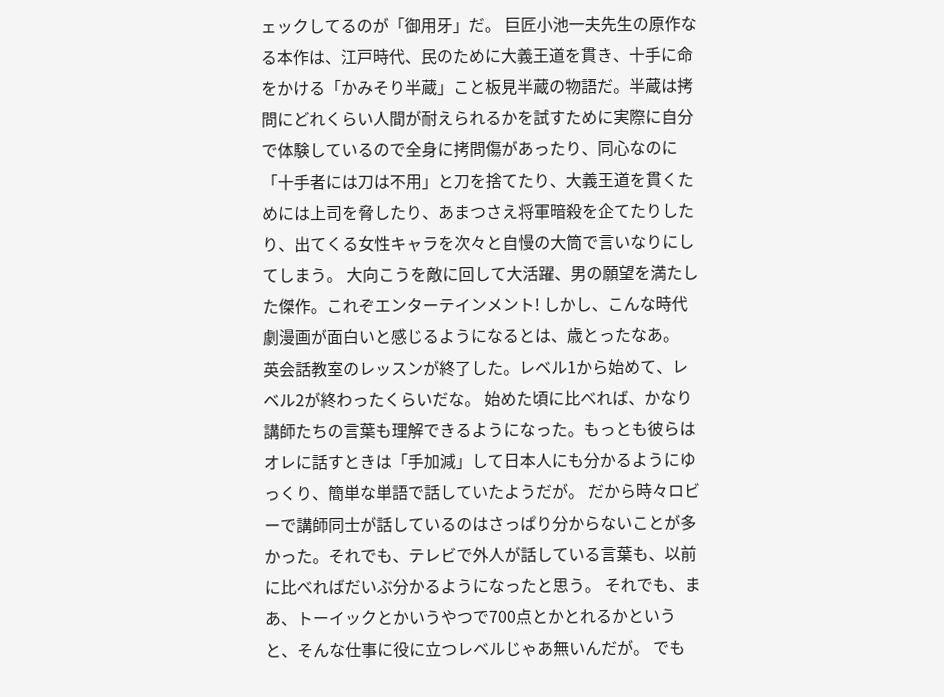ェックしてるのが「御用牙」だ。 巨匠小池一夫先生の原作なる本作は、江戸時代、民のために大義王道を貫き、十手に命をかける「かみそり半蔵」こと板見半蔵の物語だ。半蔵は拷問にどれくらい人間が耐えられるかを試すために実際に自分で体験しているので全身に拷問傷があったり、同心なのに「十手者には刀は不用」と刀を捨てたり、大義王道を貫くためには上司を脅したり、あまつさえ将軍暗殺を企てたりしたり、出てくる女性キャラを次々と自慢の大筒で言いなりにしてしまう。 大向こうを敵に回して大活躍、男の願望を満たした傑作。これぞエンターテインメント! しかし、こんな時代劇漫画が面白いと感じるようになるとは、歳とったなあ。
英会話教室のレッスンが終了した。レベル1から始めて、レベル2が終わったくらいだな。 始めた頃に比べれば、かなり講師たちの言葉も理解できるようになった。もっとも彼らはオレに話すときは「手加減」して日本人にも分かるようにゆっくり、簡単な単語で話していたようだが。 だから時々ロビーで講師同士が話しているのはさっぱり分からないことが多かった。それでも、テレビで外人が話している言葉も、以前に比べればだいぶ分かるようになったと思う。 それでも、まあ、トーイックとかいうやつで700点とかとれるかというと、そんな仕事に役に立つレベルじゃあ無いんだが。 でも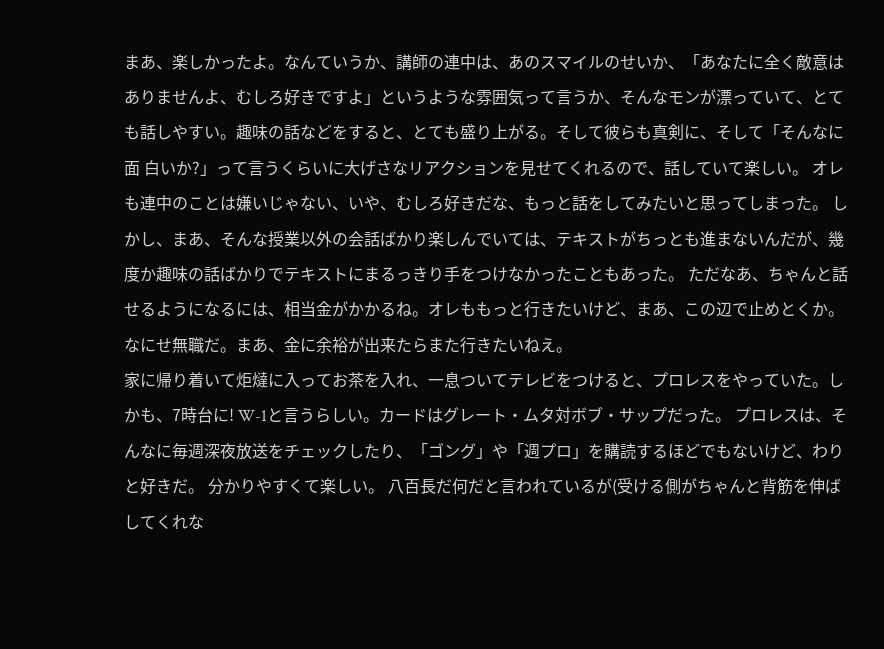まあ、楽しかったよ。なんていうか、講師の連中は、あのスマイルのせいか、「あなたに全く敵意はありませんよ、むしろ好きですよ」というような雰囲気って言うか、そんなモンが漂っていて、とても話しやすい。趣味の話などをすると、とても盛り上がる。そして彼らも真剣に、そして「そんなに面 白いか?」って言うくらいに大げさなリアクションを見せてくれるので、話していて楽しい。 オレも連中のことは嫌いじゃない、いや、むしろ好きだな、もっと話をしてみたいと思ってしまった。 しかし、まあ、そんな授業以外の会話ばかり楽しんでいては、テキストがちっとも進まないんだが、幾度か趣味の話ばかりでテキストにまるっきり手をつけなかったこともあった。 ただなあ、ちゃんと話せるようになるには、相当金がかかるね。オレももっと行きたいけど、まあ、この辺で止めとくか。なにせ無職だ。まあ、金に余裕が出来たらまた行きたいねえ。
家に帰り着いて炬燵に入ってお茶を入れ、一息ついてテレビをつけると、プロレスをやっていた。しかも、7時台に! W-1と言うらしい。カードはグレート・ムタ対ボブ・サップだった。 プロレスは、そんなに毎週深夜放送をチェックしたり、「ゴング」や「週プロ」を購読するほどでもないけど、わりと好きだ。 分かりやすくて楽しい。 八百長だ何だと言われているが(受ける側がちゃんと背筋を伸ばしてくれな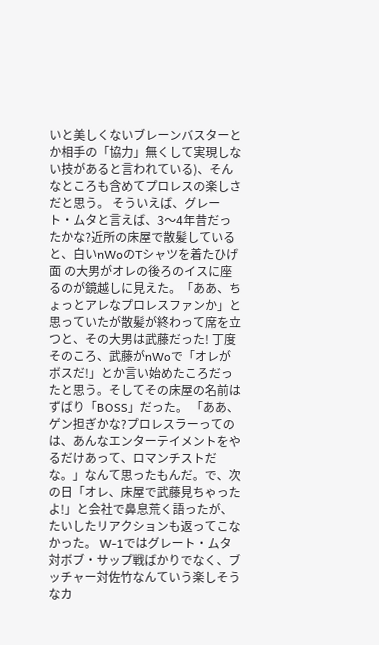いと美しくないブレーンバスターとか相手の「協力」無くして実現しない技があると言われている)、そんなところも含めてプロレスの楽しさだと思う。 そういえば、グレート・ムタと言えば、3〜4年昔だったかな?近所の床屋で散髪していると、白いnWoのTシャツを着たひげ面 の大男がオレの後ろのイスに座るのが鏡越しに見えた。「ああ、ちょっとアレなプロレスファンか」と思っていたが散髪が終わって席を立つと、その大男は武藤だった! 丁度そのころ、武藤がnWoで「オレがボスだ!」とか言い始めたころだったと思う。そしてその床屋の名前はずばり「BOSS」だった。 「ああ、ゲン担ぎかな?プロレスラーってのは、あんなエンターテイメントをやるだけあって、ロマンチストだな。」なんて思ったもんだ。で、次の日「オレ、床屋で武藤見ちゃったよ!」と会社で鼻息荒く語ったが、たいしたリアクションも返ってこなかった。 W-1ではグレート・ムタ対ボブ・サップ戦ばかりでなく、ブッチャー対佐竹なんていう楽しそうなカ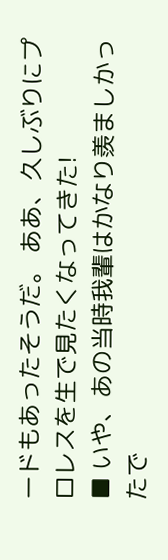ードもあったそうだ。 ああ、久しぶりにプロレスを生で見たくなってきた!
■ いや、あの当時我輩はかなり羨ましかったで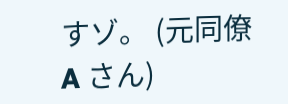すゾ。 (元同僚A さん)